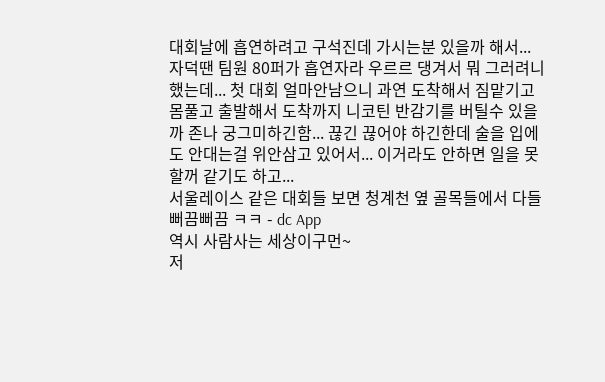대회날에 흡연하려고 구석진데 가시는분 있을까 해서... 자덕땐 팀원 80퍼가 흡연자라 우르르 댕겨서 뭐 그러려니 했는데... 첫 대회 얼마안남으니 과연 도착해서 짐맡기고 몸풀고 출발해서 도착까지 니코틴 반감기를 버틸수 있을까 존나 궁그미하긴함... 끊긴 끊어야 하긴한데 술을 입에도 안대는걸 위안삼고 있어서... 이거라도 안하면 일을 못할꺼 같기도 하고...
서울레이스 같은 대회들 보면 청계천 옆 골목들에서 다들 뻐끔뻐끔 ㅋㅋ - dc App
역시 사람사는 세상이구먼~
저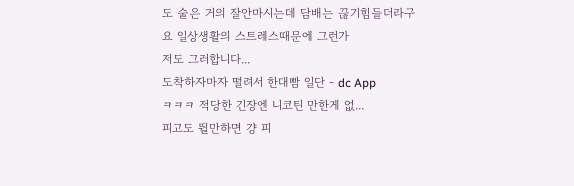도 술은 거의 잘안마시는데 담배는 끊기힘들더라구요 일상생활의 스트레스때문에 그런가
저도 그러합니다...
도착하자마자 떨려서 한대빰 일단 - dc App
ㅋㅋㅋ 적당한 긴장엔 니코틴 만한게 없...
피고도 뛸만하면 걍 피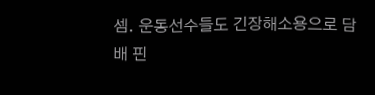셈. 운동선수들도 긴장해소용으로 담배 핀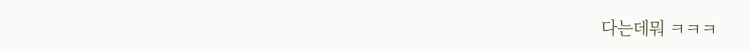다는데뭐 ㅋㅋㅋ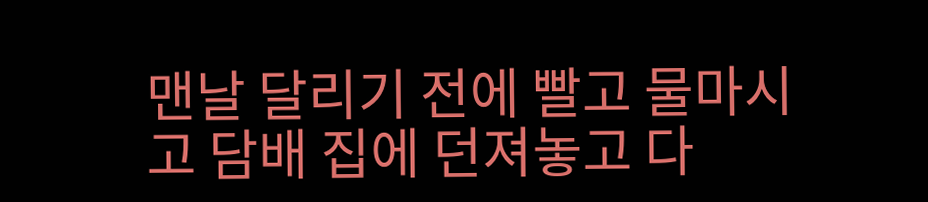맨날 달리기 전에 빨고 물마시고 담배 집에 던져놓고 다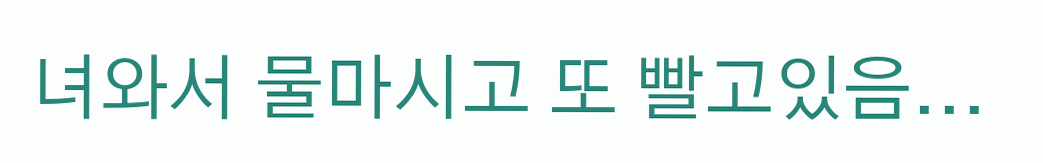녀와서 물마시고 또 빨고있음...